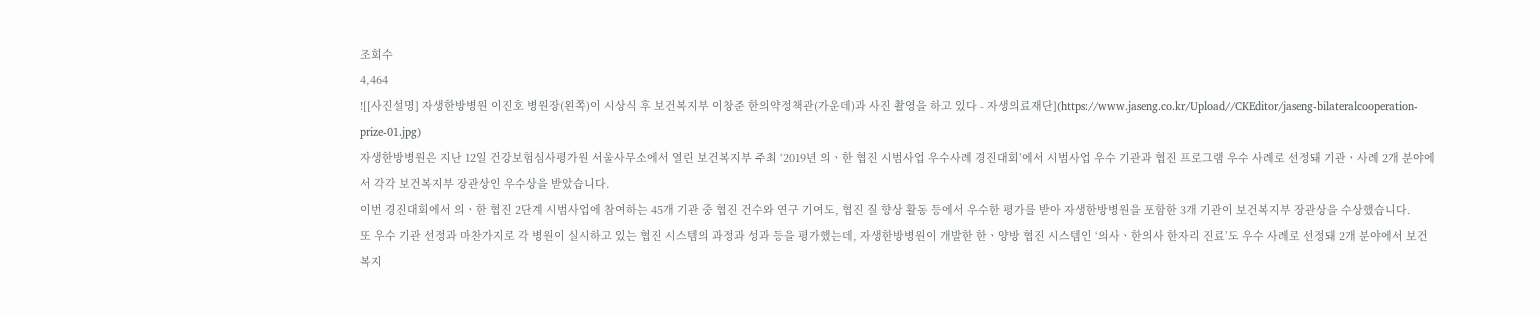조회수
4,464
![[사진설명] 자생한방병원 이진호 병원장(왼쪽)이 시상식 후 보건복지부 이창준 한의약정책관(가운데)과 사진 촬영을 하고 있다 - 자생의료재단](https://www.jaseng.co.kr/Upload//CKEditor/jaseng-bilateralcooperation-prize-01.jpg)
자생한방병원은 지난 12일 건강보험심사평가원 서울사무소에서 열린 보건복지부 주최 ‘2019년 의ㆍ한 협진 시범사업 우수사례 경진대회’에서 시범사업 우수 기관과 협진 프로그램 우수 사례로 선정돼 기관ㆍ사례 2개 분야에서 각각 보건복지부 장관상인 우수상을 받았습니다.
이번 경진대회에서 의ㆍ한 협진 2단계 시범사업에 참여하는 45개 기관 중 협진 건수와 연구 기여도, 협진 질 향상 활동 등에서 우수한 평가를 받아 자생한방병원을 포함한 3개 기관이 보건복지부 장관상을 수상했습니다.
또 우수 기관 선정과 마찬가지로 각 병원이 실시하고 있는 협진 시스템의 과정과 성과 등을 평가했는데, 자생한방병원이 개발한 한ㆍ양방 협진 시스템인 ‘의사ㆍ한의사 한자리 진료’도 우수 사례로 선정돼 2개 분야에서 보건복지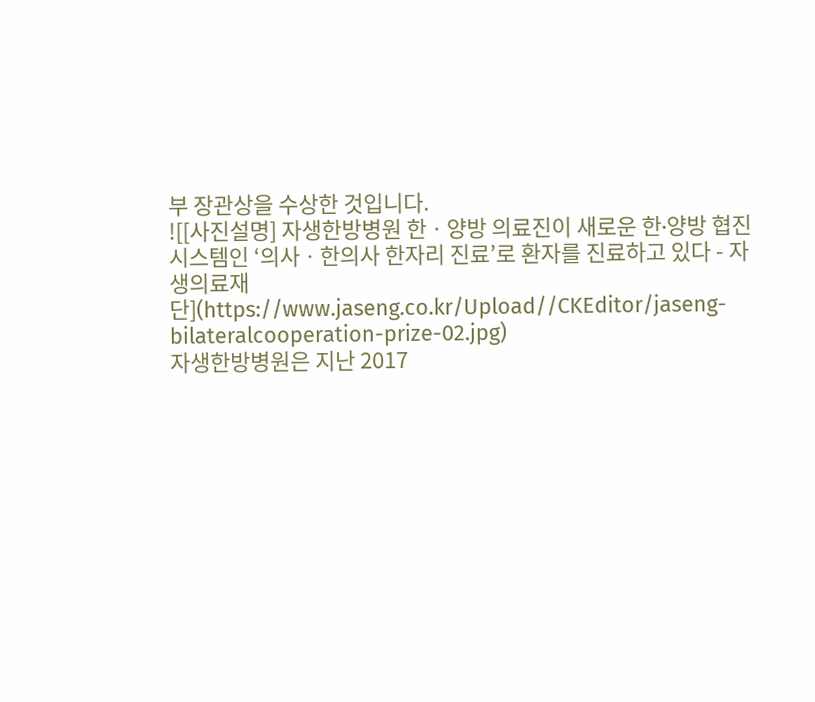부 장관상을 수상한 것입니다.
![[사진설명] 자생한방병원 한ㆍ양방 의료진이 새로운 한∙양방 협진 시스템인 ‘의사ㆍ한의사 한자리 진료’로 환자를 진료하고 있다 - 자생의료재단](https://www.jaseng.co.kr/Upload//CKEditor/jaseng-bilateralcooperation-prize-02.jpg)
자생한방병원은 지난 2017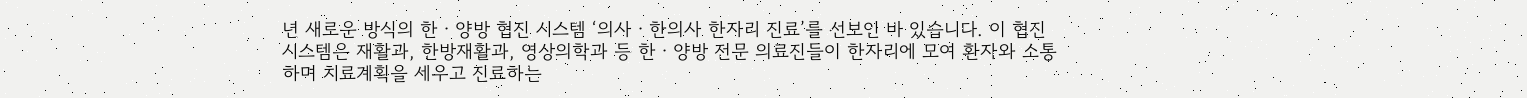년 새로운 방식의 한ㆍ양방 협진 시스템 ‘의사ㆍ한의사 한자리 진료’를 선보인 바 있습니다. 이 협진 시스템은 재활과, 한방재활과, 영상의학과 등 한ㆍ양방 전문 의료진들이 한자리에 모여 환자와 소통하며 치료계획을 세우고 진료하는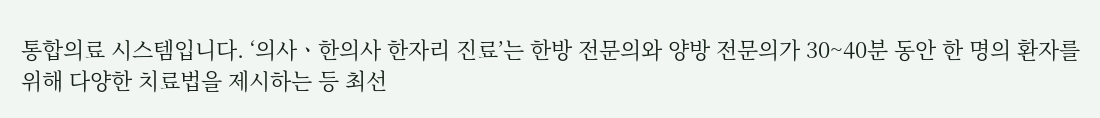통합의료 시스템입니다. ‘의사ㆍ한의사 한자리 진료’는 한방 전문의와 양방 전문의가 30~40분 동안 한 명의 환자를 위해 다양한 치료법을 제시하는 등 최선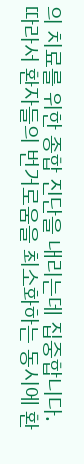의 치료를 위한 종합 진단을 내리는데 집중합니다. 따라서 환자들의 번거로움을 최소화하는 동시에 환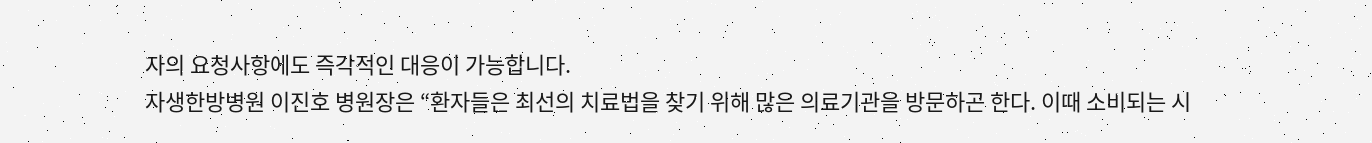자의 요청사항에도 즉각적인 대응이 가능합니다.
자생한방병원 이진호 병원장은 “환자들은 최선의 치료법을 찾기 위해 많은 의료기관을 방문하곤 한다. 이때 소비되는 시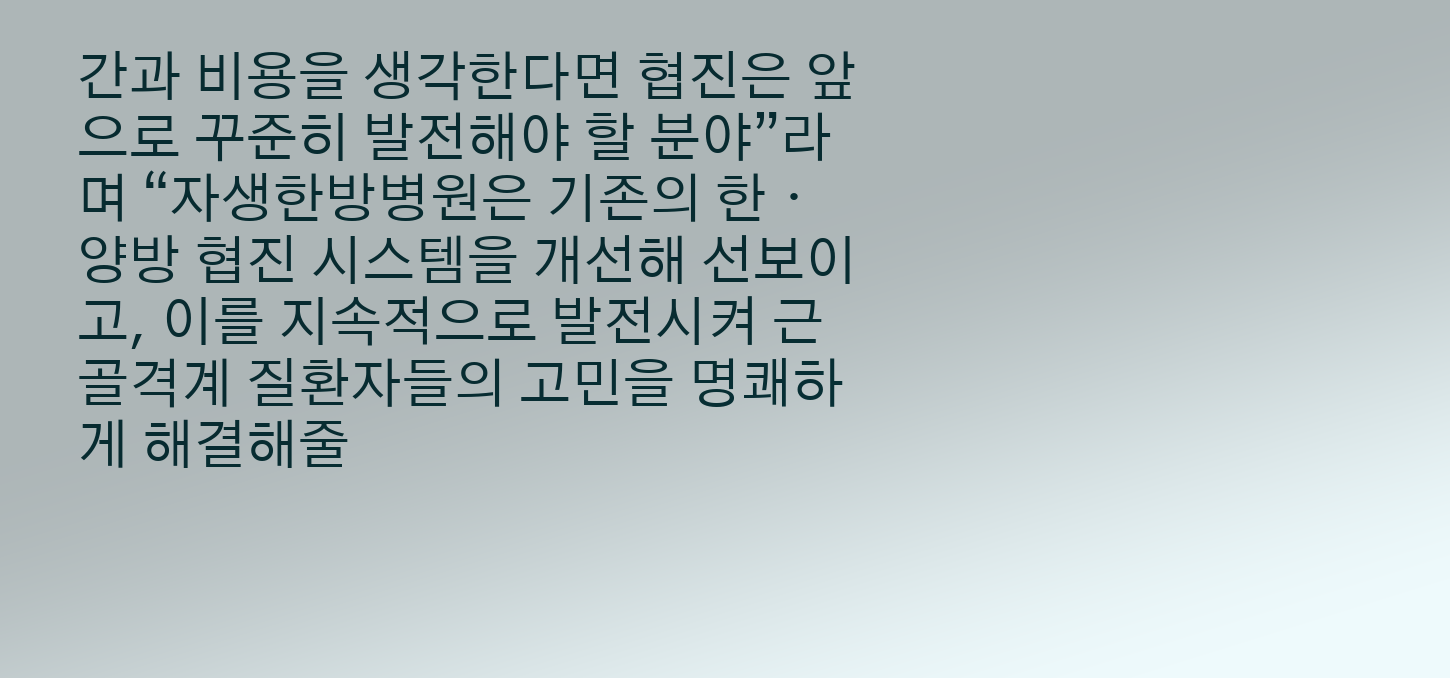간과 비용을 생각한다면 협진은 앞으로 꾸준히 발전해야 할 분야”라며 “자생한방병원은 기존의 한ㆍ양방 협진 시스템을 개선해 선보이고, 이를 지속적으로 발전시켜 근골격계 질환자들의 고민을 명쾌하게 해결해줄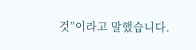것”이라고 말했습니다.